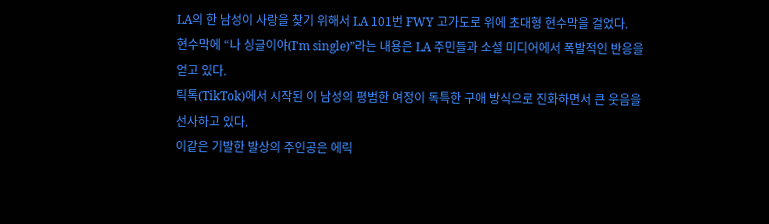LA의 한 남성이 사랑을 찾기 위해서 LA 101번 FWY 고가도로 위에 초대형 현수막을 걸었다.
현수막에 “나 싱글이야(I'm single)”라는 내용은 LA 주민들과 소셜 미디어에서 폭발적인 반응을 얻고 있다.
틱톡(TikTok)에서 시작된 이 남성의 평범한 여정이 독특한 구애 방식으로 진화하면서 큰 웃음을 선사하고 있다.
이같은 기발한 발상의 주인공은 에릭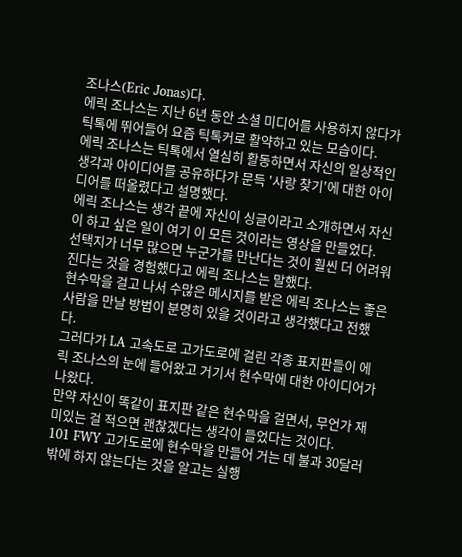조나스(Eric Jonas)다.
에릭 조나스는 지난 6년 동안 소셜 미디어를 사용하지 않다가 틱톡에 뛰어들어 요즘 틱톡커로 활약하고 있는 모습이다.
에릭 조나스는 틱톡에서 열심히 활동하면서 자신의 일상적인 생각과 아이디어를 공유하다가 문득 '사랑 찾기'에 대한 아이디어를 떠올렸다고 설명했다.
에릭 조나스는 생각 끝에 자신이 싱글이라고 소개하면서 자신이 하고 싶은 일이 여기 이 모든 것이라는 영상을 만들었다.
선택지가 너무 많으면 누군가를 만난다는 것이 훨씬 더 어려워진다는 것을 경험했다고 에릭 조나스는 말했다.
현수막을 걸고 나서 수많은 메시지를 받은 에릭 조나스는 좋은 사람을 만날 방법이 분명히 있을 것이라고 생각했다고 전했다.
그러다가 LA 고속도로 고가도로에 걸린 각종 표지판들이 에릭 조나스의 눈에 들어왔고 거기서 현수막에 대한 아이디어가 나왔다.
만약 자신이 똑같이 표지판 같은 현수막을 걸면서, 무언가 재미있는 걸 적으면 괜찮겠다는 생각이 들었다는 것이다.
101 FWY 고가도로에 현수막을 만들어 거는 데 불과 30달러 밖에 하지 않는다는 것을 알고는 실행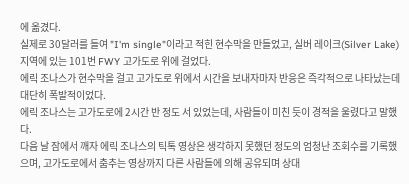에 옮겼다.
실제로 30달러를 들여 "I'm single"이라고 적힌 현수막을 만들었고, 실버 레이크(Silver Lake) 지역에 있는 101번 FWY 고가도로 위에 걸었다.
에릭 조나스가 현수막을 걸고 고가도로 위에서 시간을 보내자마자 반응은 즉각적으로 나타났는데 대단히 폭발적이었다.
에릭 조나스는 고가도로에 2시간 반 정도 서 있었는데, 사람들이 미친 듯이 경적을 울렸다고 말했다.
다음 날 잠에서 깨자 에릭 조나스의 틱톡 영상은 생각하지 못했던 정도의 엄청난 조회수를 기록했으며, 고가도로에서 춤추는 영상까지 다른 사람들에 의해 공유되며 상대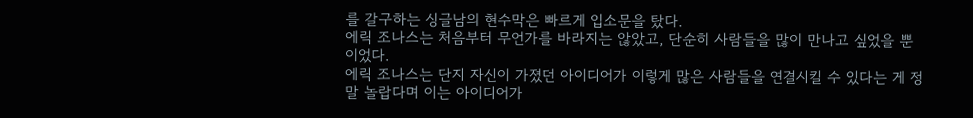를 갈구하는 싱글남의 현수막은 빠르게 입소문을 탔다.
에릭 조나스는 처음부터 무언가를 바라지는 않았고, 단순히 사람들을 많이 만나고 싶었을 뿐이었다.
에릭 조나스는 단지 자신이 가졌던 아이디어가 이렇게 많은 사람들을 연결시킬 수 있다는 게 정말 놀랍다며 이는 아이디어가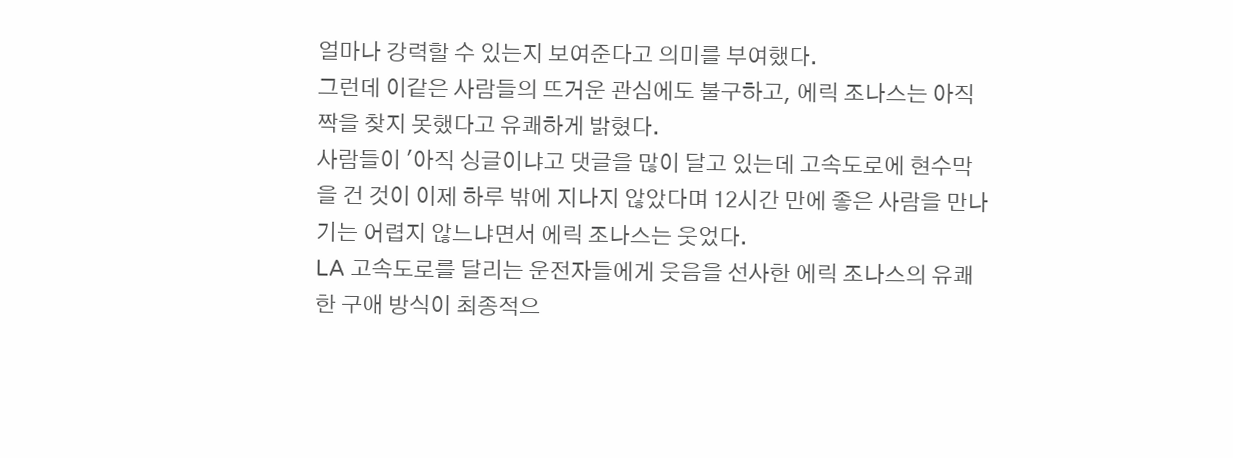얼마나 강력할 수 있는지 보여준다고 의미를 부여했다.
그런데 이같은 사람들의 뜨거운 관심에도 불구하고, 에릭 조나스는 아직 짝을 찾지 못했다고 유쾌하게 밝혔다.
사람들이 '아직 싱글이냐고 댓글을 많이 달고 있는데 고속도로에 현수막을 건 것이 이제 하루 밖에 지나지 않았다며 12시간 만에 좋은 사람을 만나기는 어렵지 않느냐면서 에릭 조나스는 웃었다.
LA 고속도로를 달리는 운전자들에게 웃음을 선사한 에릭 조나스의 유쾌한 구애 방식이 최종적으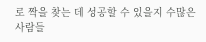로 짝을 찾는 데 성공할 수 있을지 수많은 사람들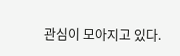관심이 모아지고 있다.